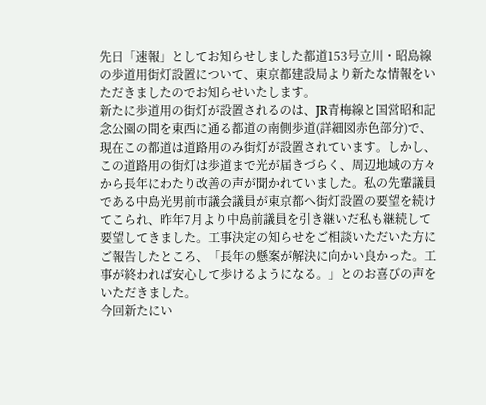先日「速報」としてお知らせしました都道153号立川・昭島線の歩道用街灯設置について、東京都建設局より新たな情報をいただきましたのでお知らせいたします。
新たに歩道用の街灯が設置されるのは、JR青梅線と国営昭和記念公園の間を東西に通る都道の南側歩道(詳細図赤色部分)で、現在この都道は道路用のみ街灯が設置されています。しかし、この道路用の街灯は歩道まで光が届きづらく、周辺地域の方々から長年にわたり改善の声が聞かれていました。私の先輩議員である中島光男前市議会議員が東京都へ街灯設置の要望を続けてこられ、昨年7月より中島前議員を引き継いだ私も継続して要望してきました。工事決定の知らせをご相談いただいた方にご報告したところ、「長年の懸案が解決に向かい良かった。工事が終われば安心して歩けるようになる。」とのお喜びの声をいただきました。
今回新たにい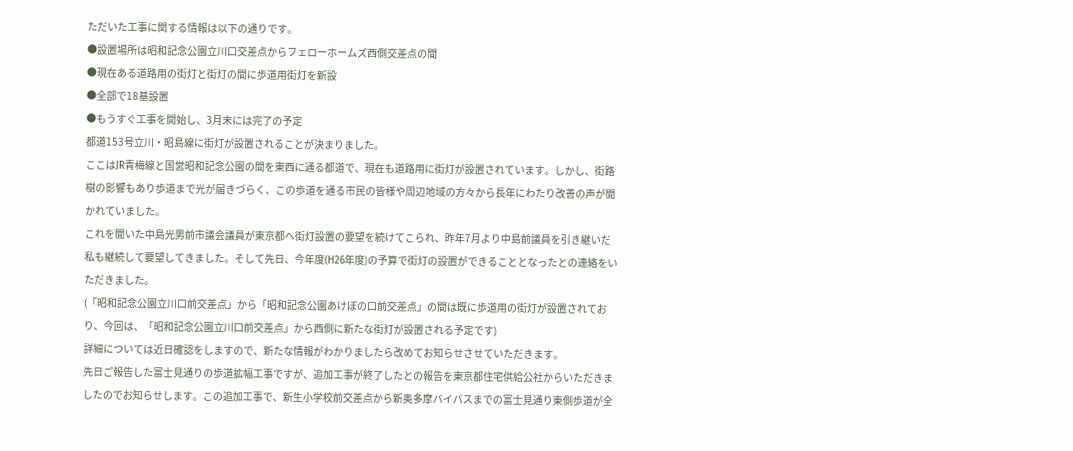ただいた工事に関する情報は以下の通りです。
●設置場所は昭和記念公園立川口交差点からフェローホームズ西側交差点の間
●現在ある道路用の街灯と街灯の間に歩道用街灯を新設
●全部で18基設置
●もうすぐ工事を開始し、3月末には完了の予定
都道153号立川・昭島線に街灯が設置されることが決まりました。
ここはJR青梅線と国営昭和記念公園の間を東西に通る都道で、現在も道路用に街灯が設置されています。しかし、街路樹の影響もあり歩道まで光が届きづらく、この歩道を通る市民の皆様や周辺地域の方々から長年にわたり改善の声が聞かれていました。
これを聞いた中島光男前市議会議員が東京都へ街灯設置の要望を続けてこられ、昨年7月より中島前議員を引き継いだ私も継続して要望してきました。そして先日、今年度(H26年度)の予算で街灯の設置ができることとなったとの連絡をいただきました。
(「昭和記念公園立川口前交差点」から「昭和記念公園あけぼの口前交差点」の間は既に歩道用の街灯が設置されており、今回は、「昭和記念公園立川口前交差点」から西側に新たな街灯が設置される予定です)
詳細については近日確認をしますので、新たな情報がわかりましたら改めてお知らせさせていただきます。
先日ご報告した富士見通りの歩道拡幅工事ですが、追加工事が終了したとの報告を東京都住宅供給公社からいただきましたのでお知らせします。この追加工事で、新生小学校前交差点から新奥多摩バイパスまでの富士見通り東側歩道が全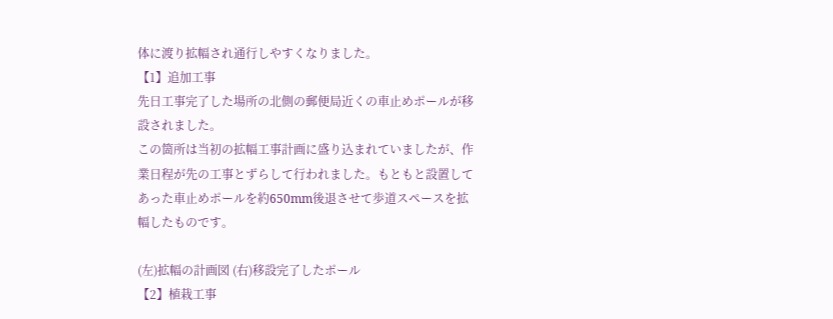体に渡り拡幅され通行しやすくなりました。
【1】追加工事
先日工事完了した場所の北側の郵便局近くの車止めポールが移設されました。
この箇所は当初の拡幅工事計画に盛り込まれていましたが、作業日程が先の工事とずらして行われました。もともと設置してあった車止めポールを約650mm後退させて歩道スペースを拡幅したものです。

(左)拡幅の計画図 (右)移設完了したポール
【2】植栽工事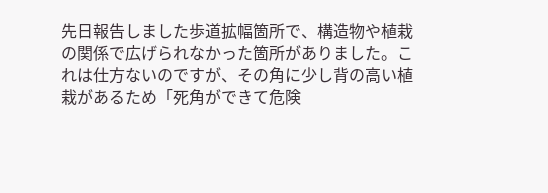先日報告しました歩道拡幅箇所で、構造物や植栽の関係で広げられなかった箇所がありました。これは仕方ないのですが、その角に少し背の高い植栽があるため「死角ができて危険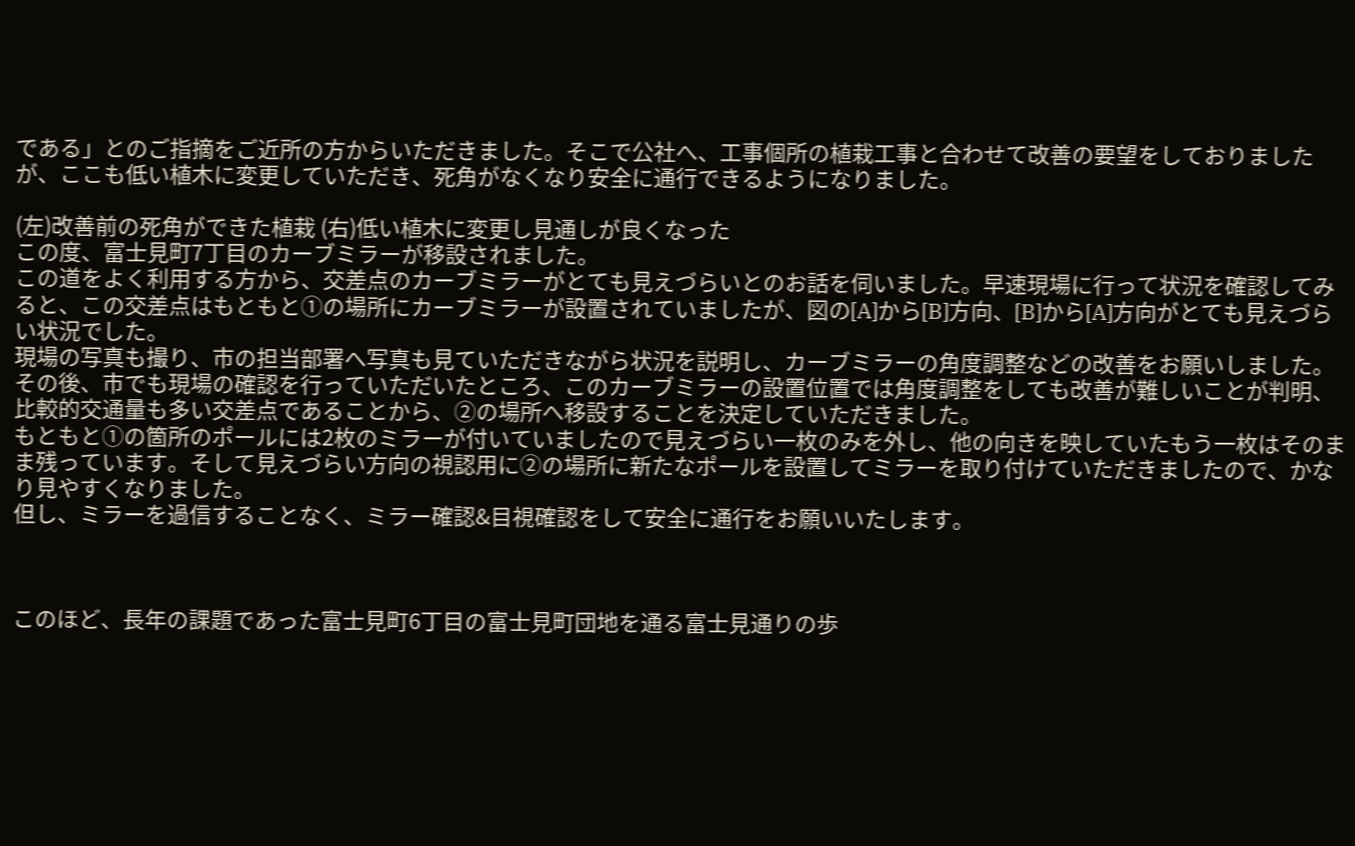である」とのご指摘をご近所の方からいただきました。そこで公社へ、工事個所の植栽工事と合わせて改善の要望をしておりましたが、ここも低い植木に変更していただき、死角がなくなり安全に通行できるようになりました。

(左)改善前の死角ができた植栽 (右)低い植木に変更し見通しが良くなった
この度、富士見町7丁目のカーブミラーが移設されました。
この道をよく利用する方から、交差点のカーブミラーがとても見えづらいとのお話を伺いました。早速現場に行って状況を確認してみると、この交差点はもともと①の場所にカーブミラーが設置されていましたが、図の[A]から[B]方向、[B]から[A]方向がとても見えづらい状況でした。
現場の写真も撮り、市の担当部署へ写真も見ていただきながら状況を説明し、カーブミラーの角度調整などの改善をお願いしました。その後、市でも現場の確認を行っていただいたところ、このカーブミラーの設置位置では角度調整をしても改善が難しいことが判明、比較的交通量も多い交差点であることから、②の場所へ移設することを決定していただきました。
もともと①の箇所のポールには2枚のミラーが付いていましたので見えづらい一枚のみを外し、他の向きを映していたもう一枚はそのまま残っています。そして見えづらい方向の視認用に②の場所に新たなポールを設置してミラーを取り付けていただきましたので、かなり見やすくなりました。
但し、ミラーを過信することなく、ミラー確認&目視確認をして安全に通行をお願いいたします。



このほど、長年の課題であった富士見町6丁目の富士見町団地を通る富士見通りの歩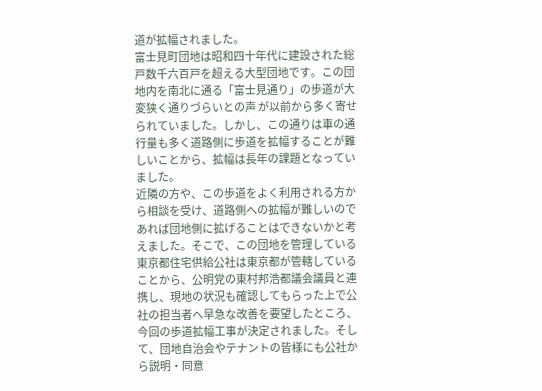道が拡幅されました。
富士見町団地は昭和四十年代に建設された総戸数千六百戸を超える大型団地です。この団地内を南北に通る「富士見通り」の歩道が大変狭く通りづらいとの声 が以前から多く寄せられていました。しかし、この通りは車の通行量も多く道路側に歩道を拡幅することが難しいことから、拡幅は長年の課題となっていました。
近隣の方や、この歩道をよく利用される方から相談を受け、道路側への拡幅が難しいのであれば団地側に拡げることはできないかと考えました。そこで、この団地を管理している東京都住宅供給公社は東京都が管轄していることから、公明党の東村邦浩都議会議員と連携し、現地の状況も確認してもらった上で公社の担当者へ早急な改善を要望したところ、今回の歩道拡幅工事が決定されました。そして、団地自治会やテナントの皆様にも公社から説明・同意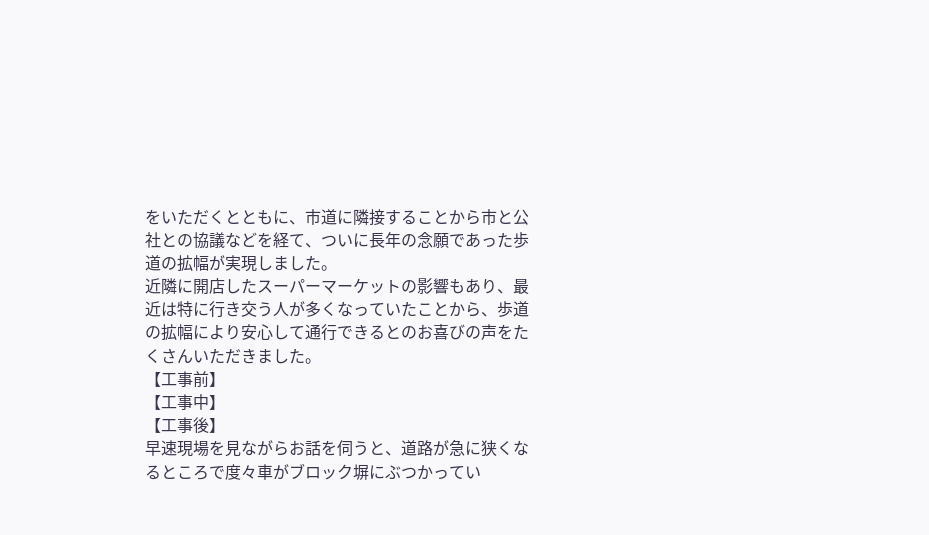をいただくとともに、市道に隣接することから市と公社との協議などを経て、ついに長年の念願であった歩道の拡幅が実現しました。
近隣に開店したスーパーマーケットの影響もあり、最近は特に行き交う人が多くなっていたことから、歩道の拡幅により安心して通行できるとのお喜びの声をたくさんいただきました。
【工事前】
【工事中】
【工事後】
早速現場を見ながらお話を伺うと、道路が急に狭くなるところで度々車がブロック塀にぶつかってい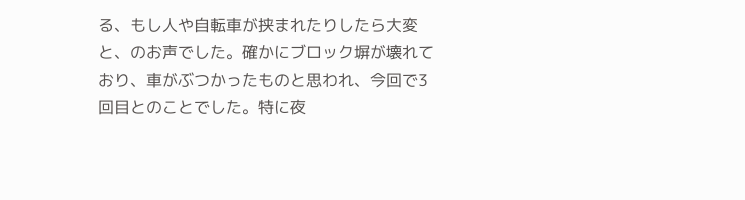る、もし人や自転車が挟まれたりしたら大変と、のお声でした。確かにブロック塀が壊れており、車がぶつかったものと思われ、今回で3回目とのことでした。特に夜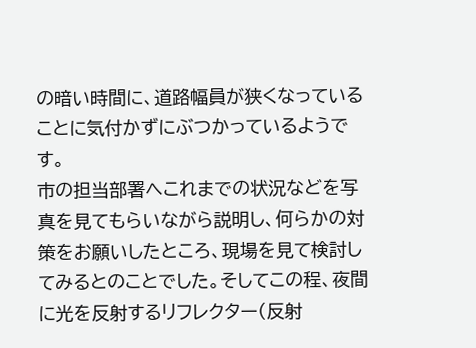の暗い時間に、道路幅員が狭くなっていることに気付かずにぶつかっているようです。
市の担当部署へこれまでの状況などを写真を見てもらいながら説明し、何らかの対策をお願いしたところ、現場を見て検討してみるとのことでした。そしてこの程、夜間に光を反射するリフレクター(反射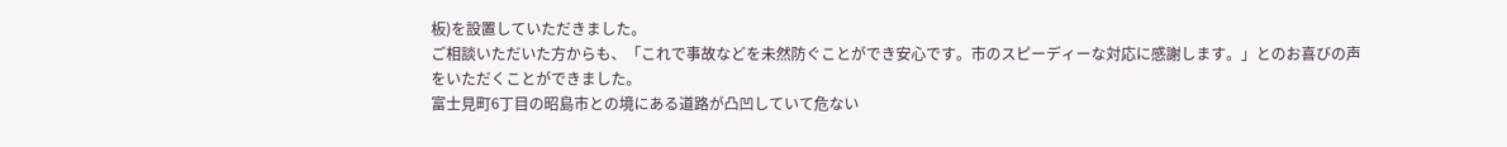板)を設置していただきました。
ご相談いただいた方からも、「これで事故などを未然防ぐことができ安心です。市のスピーディーな対応に感謝します。」とのお喜びの声をいただくことができました。
富士見町6丁目の昭島市との境にある道路が凸凹していて危ない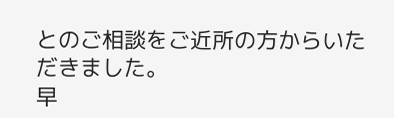とのご相談をご近所の方からいただきました。
早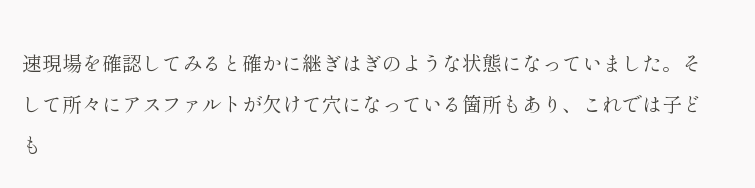速現場を確認してみると確かに継ぎはぎのような状態になっていました。そして所々にアスファルトが欠けて穴になっている箇所もあり、これでは子ども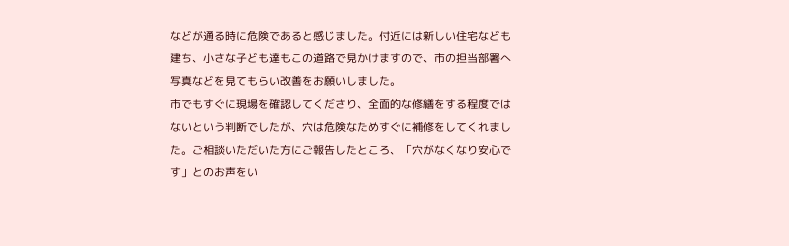などが通る時に危険であると感じました。付近には新しい住宅なども建ち、小さな子ども達もこの道路で見かけますので、市の担当部署へ写真などを見てもらい改善をお願いしました。
市でもすぐに現場を確認してくださり、全面的な修繕をする程度ではないという判断でしたが、穴は危険なためすぐに補修をしてくれました。ご相談いただいた方にご報告したところ、「穴がなくなり安心です」とのお声をい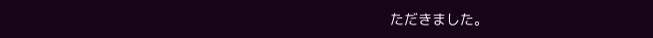ただきました。